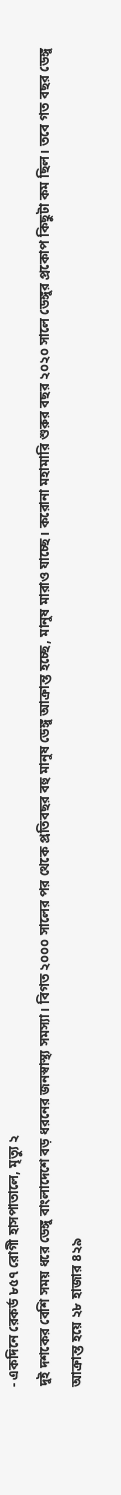- একদিনে রেকর্ড ৮৫৭ রোগী হাসপাতালে, মৃত্যু ২
দুই দশকের বেশি সময় ধরে ডেঙ্গু বাংলাদেশে বড় ধরনের জনস্বাস্থ্য সমস্যা। বিগত ২০০০ সালের পর থেকে প্রতিবছর বহু মানুষ ডেঙ্গু আক্রান্ত হচ্ছে, মানুষ মারাও যাচ্ছে। করোনা মহামারি শুরুর বছর ২০২০ সালে ডেঙ্গুর প্রকোপ কিছুটা কম ছিল। তবে গত বছর ডেঙ্গু আক্রান্ত হয়ে ২৮ হাজার ৪২৯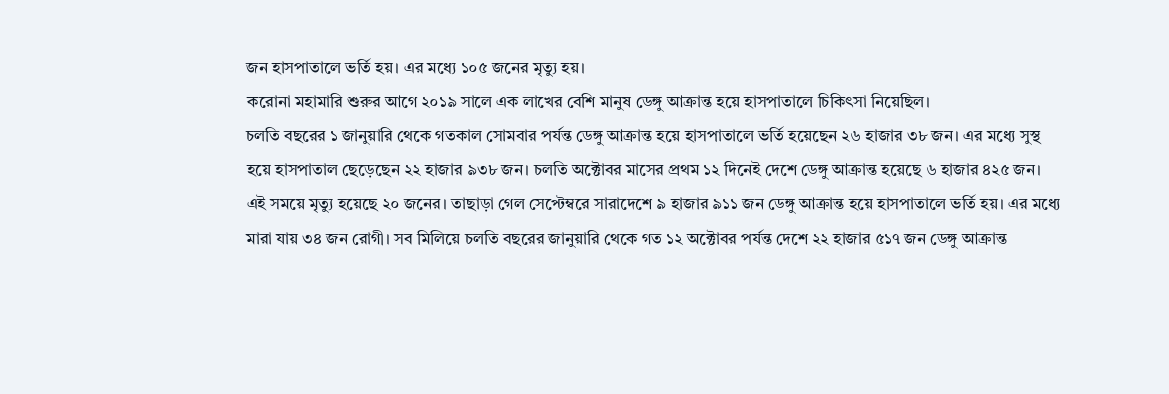জন হাসপাতালে ভর্তি হয়। এর মধ্যে ১০৫ জনের মৃত্যু হয়।
করোনা মহামারি শুরুর আগে ২০১৯ সালে এক লাখের বেশি মানুষ ডেঙ্গু আক্রান্ত হয়ে হাসপাতালে চিকিৎসা নিয়েছিল।
চলতি বছরের ১ জানুয়ারি থেকে গতকাল সোমবার পর্যন্ত ডেঙ্গু আক্রান্ত হয়ে হাসপাতালে ভর্তি হয়েছেন ২৬ হাজার ৩৮ জন। এর মধ্যে সুস্থ হয়ে হাসপাতাল ছেড়েছেন ২২ হাজার ৯৩৮ জন। চলতি অক্টোবর মাসের প্রথম ১২ দিনেই দেশে ডেঙ্গু আক্রান্ত হয়েছে ৬ হাজার ৪২৫ জন। এই সময়ে মৃত্যু হয়েছে ২০ জনের। তাছাড়া গেল সেপ্টেম্বরে সারাদেশে ৯ হাজার ৯১১ জন ডেঙ্গু আক্রান্ত হয়ে হাসপাতালে ভর্তি হয়। এর মধ্যে মারা যায় ৩৪ জন রোগী। সব মিলিয়ে চলতি বছরের জানুয়ারি থেকে গত ১২ অক্টোবর পর্যন্ত দেশে ২২ হাজার ৫১৭ জন ডেঙ্গু আক্রান্ত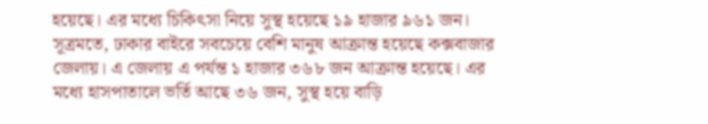হয়েছে। এর মধ্যে চিকিৎসা নিয়ে সুস্থ হয়েছে ১৯ হাজার ৯৬১ জন।
সূত্রমতে, ঢাকার বাইরে সবচেয়ে বেশি মানুষ আক্রান্ত হয়েছে কক্সবাজার জেলায়। এ জেলায় এ পর্যন্ত ১ হাজার ৩৬৮ জন আক্রান্ত হয়েছে। এর মধ্যে হাসপাতালে ভর্তি আছে ৩৬ জন, সুস্থ হয়ে বাড়ি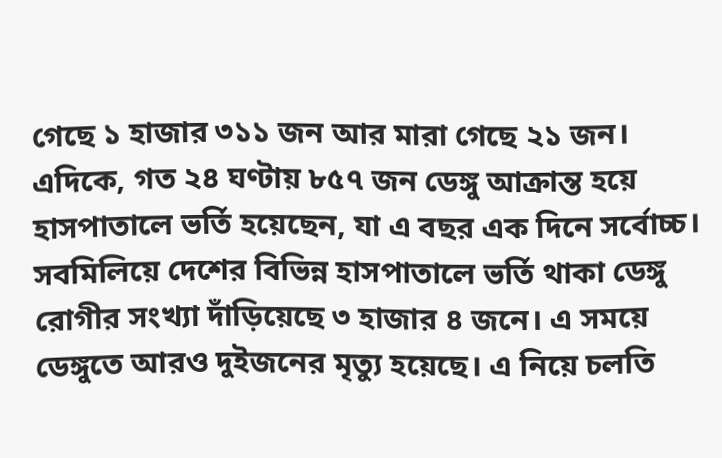গেছে ১ হাজার ৩১১ জন আর মারা গেছে ২১ জন।
এদিকে, গত ২৪ ঘণ্টায় ৮৫৭ জন ডেঙ্গু আক্রান্ত হয়ে হাসপাতালে ভর্তি হয়েছেন, যা এ বছর এক দিনে সর্বোচ্চ। সবমিলিয়ে দেশের বিভিন্ন হাসপাতালে ভর্তি থাকা ডেঙ্গু রোগীর সংখ্যা দাঁড়িয়েছে ৩ হাজার ৪ জনে। এ সময়ে ডেঙ্গুতে আরও দুইজনের মৃত্যু হয়েছে। এ নিয়ে চলতি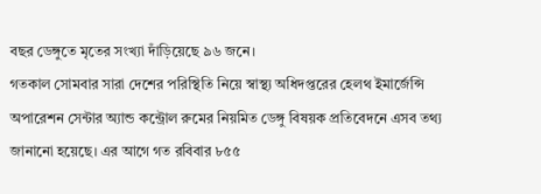বছর ডেঙ্গুতে মৃতের সংখ্যা দাঁড়িয়েছে ৯৬ জনে।
গতকাল সোমবার সারা দেশের পরিস্থিতি নিয়ে স্বাস্থ্য অধিদপ্তরের হেলথ ইমার্জেন্সি অপারেশন সেন্টার অ্যান্ড কন্ট্রোল রুমের নিয়মিত ডেঙ্গু বিষয়ক প্রতিবেদনে এসব তথ্য জানানো হয়েছে। এর আগে গত রবিবার ৮৫৫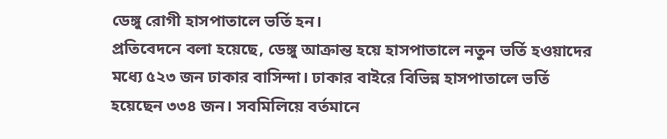ডেঙ্গু রোগী হাসপাতালে ভর্তি হন।
প্রতিবেদনে বলা হয়েছে, ডেঙ্গু আক্রান্ত হয়ে হাসপাতালে নতুন ভর্তি হওয়াদের মধ্যে ৫২৩ জন ঢাকার বাসিন্দা। ঢাকার বাইরে বিভিন্ন হাসপাতালে ভর্তি হয়েছেন ৩৩৪ জন। সবমিলিয়ে বর্তমানে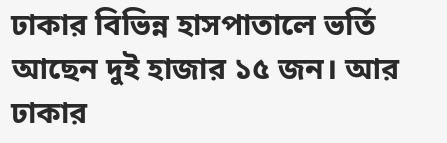ঢাকার বিভিন্ন হাসপাতালে ভর্তি আছেন দুই হাজার ১৫ জন। আর ঢাকার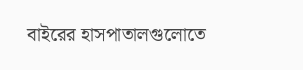বাইরের হাসপাতালগুলোতে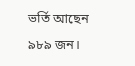ভর্তি আছেন ৯৮৯ জন।